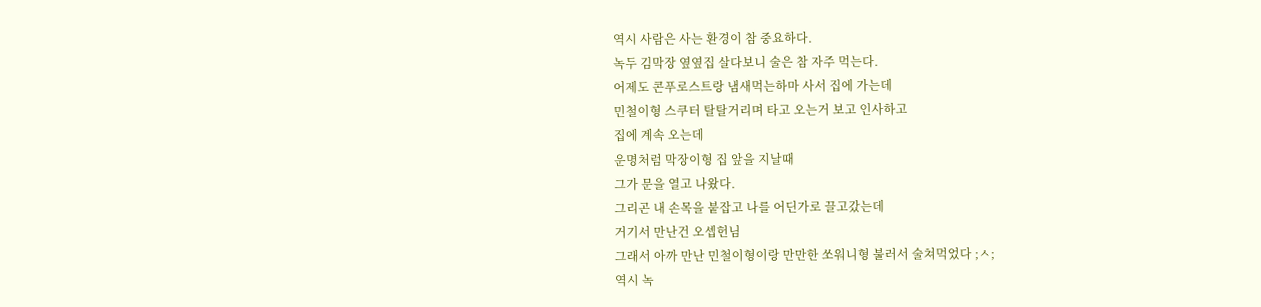역시 사람은 사는 환경이 참 중요하다.
녹두 김막장 옆옆집 살다보니 술은 참 자주 먹는다.
어제도 콘푸로스트랑 냄새먹는하마 사서 집에 가는데
민철이형 스쿠터 탈탈거리며 타고 오는거 보고 인사하고
집에 계속 오는데
운명처럼 막장이형 집 앞을 지날때
그가 문을 열고 나왔다.
그리곤 내 손목을 붙잡고 나를 어딘가로 끌고갔는데
거기서 만난건 오셉헌님
그래서 아까 만난 민철이형이랑 만만한 쏘워니형 불러서 술쳐먹었다 ;ㅅ;
역시 녹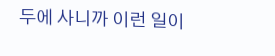두에 사니까 이런 일이